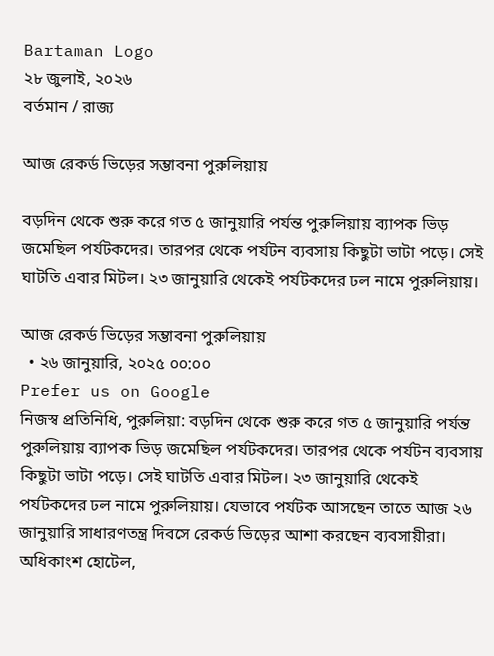Bartaman Logo
২৮ জুলাই, ২০২৬
বর্তমান / রাজ্য

আজ রেকর্ড ভিড়ের সম্ভাবনা পুরুলিয়ায়

বড়দিন থেকে শুরু করে গত ৫ জানুয়ারি পর্যন্ত পুরুলিয়ায় ব্যাপক ভিড় জমেছিল পর্যটকদের। তারপর থেকে পর্যটন ব্যবসায় কিছুটা ভাটা পড়ে। সেই ঘাটতি এবার মিটল। ২৩ জানুয়ারি থেকেই পর্যটকদের ঢল নামে পুরুলিয়ায়।

আজ রেকর্ড ভিড়ের সম্ভাবনা পুরুলিয়ায়
  • ২৬ জানুয়ারি, ২০২৫ ০০:০০
Prefer us on Google
নিজস্ব প্রতিনিধি, পুরুলিয়া: বড়দিন থেকে শুরু করে গত ৫ জানুয়ারি পর্যন্ত পুরুলিয়ায় ব্যাপক ভিড় জমেছিল পর্যটকদের। তারপর থেকে পর্যটন ব্যবসায় কিছুটা ভাটা পড়ে। সেই ঘাটতি এবার মিটল। ২৩ জানুয়ারি থেকেই পর্যটকদের ঢল নামে পুরুলিয়ায়। যেভাবে পর্যটক আসছেন তাতে আজ ২৬ জানুয়ারি সাধারণতন্ত্র দিবসে রেকর্ড ভিড়ের আশা করছেন ব্যবসায়ীরা। অধিকাংশ হোটেল,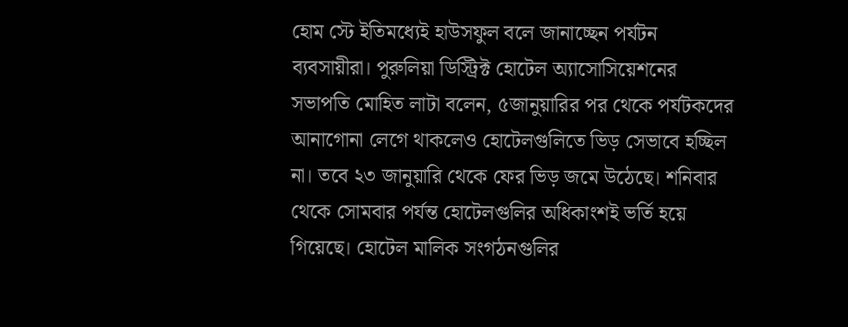হোম স্টে ইতিমধ্যেই হাউসফুল বলে জানাচ্ছেন পর্যটন ব্যবসায়ীরা। পুরুলিয়া ডিস্ট্রিক্ট হোটেল অ্যাসোসিয়েশনের সভাপতি মোহিত লাটা বলেন, ৫জানুয়ারির পর থেকে পর্যটকদের আনাগোনা লেগে থাকলেও হোটেলগুলিতে ভিড় সেভাবে হচ্ছিল না। তবে ২৩ জানুয়ারি থেকে ফের ভিড় জমে উঠেছে। শনিবার থেকে সোমবার পর্যন্ত হোটেলগুলির অধিকাংশই ভর্তি হয়ে গিয়েছে। হোটেল মালিক সংগঠনগুলির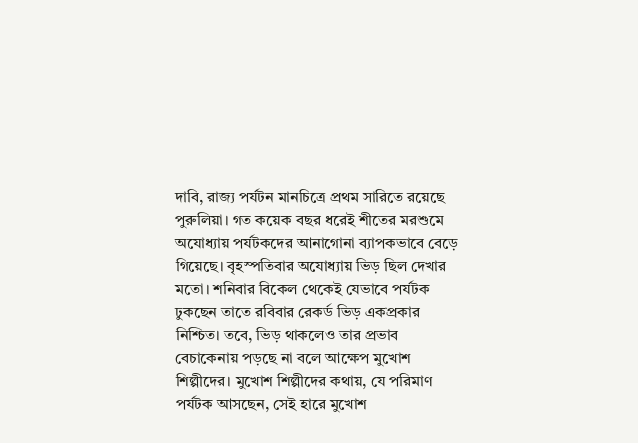দাবি, রাজ্য পর্যটন মানচিত্রে প্রথম সারিতে রয়েছে পুরুলিয়া। গত কয়েক বছর ধরেই শীতের মরশুমে অযোধ্যায় পর্যটকদের আনাগোনা ব্যাপকভাবে বেড়ে গিয়েছে। বৃহস্পতিবার অযোধ্যায় ভিড় ছিল দেখার মতো। শনিবার বিকেল থেকেই যেভাবে পর্যটক ঢুকছেন তাতে রবিবার রেকর্ড ভিড় একপ্রকার নিশ্চিত। তবে, ভিড় থাকলেও তার প্রভাব বেচাকেনায় পড়ছে না বলে আক্ষেপ মুখোশ শিল্পীদের। মুখোশ শিল্পীদের কথায়, যে পরিমাণ পর্যটক আসছেন, সেই হারে মুখোশ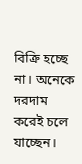বিক্রি হচ্ছে না। অনেকে দরদাম করেই চলে যাচ্ছেন।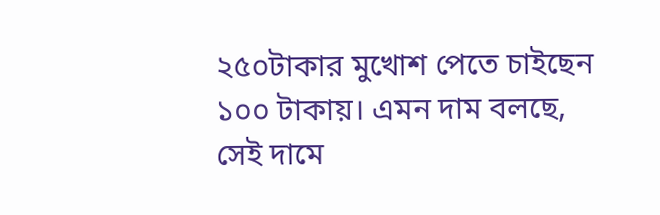২৫০টাকার মুখোশ পেতে চাইছেন ১০০ টাকায়। এমন দাম বলছে, সেই দামে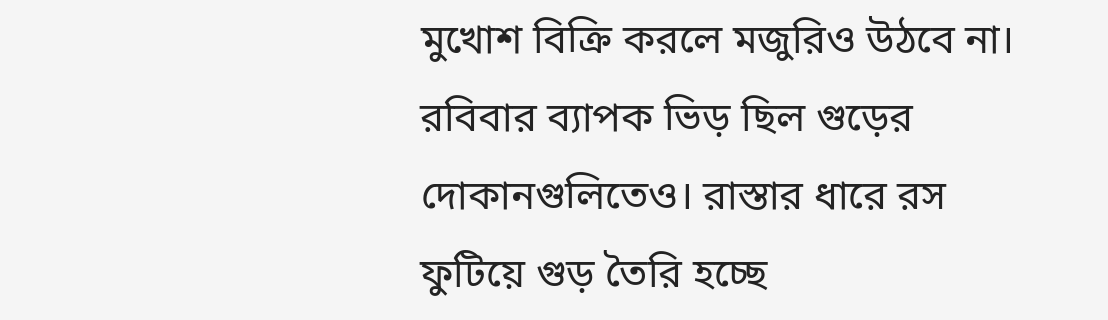মুখোশ বিক্রি করলে মজুরিও উঠবে না। রবিবার ব্যাপক ভিড় ছিল গুড়ের দোকানগুলিতেও। রাস্তার ধারে রস ফুটিয়ে গুড় তৈরি হচ্ছে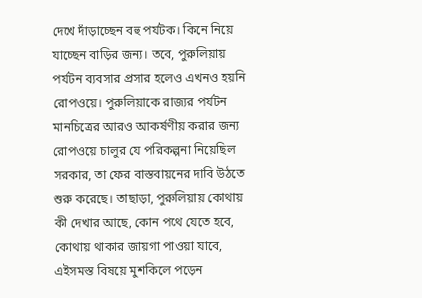দেখে দাঁড়াচ্ছেন বহু পর্যটক। কিনে নিয়ে যাচ্ছেন বাড়ির জন্য। তবে, পুরুলিয়ায় পর্যটন ব্যবসার প্রসার হলেও এখনও হয়নি রোপওয়ে। পুরুলিয়াকে রাজ্যর পর্যটন মানচিত্রের আরও আকর্ষণীয় করার জন্য রোপওয়ে চালুর যে পরিকল্পনা নিয়েছিল সরকার, তা ফের বাস্তবায়নের দাবি উঠতে শুরু করেছে। তাছাড়া, পুরুলিয়ায় কোথায় কী দেখার আছে, কোন পথে যেতে হবে, কোথায় থাকার জায়গা পাওয়া যাবে, এইসমস্ত বিষয়ে মুশকিলে পড়েন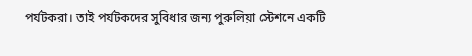পর্যটকরা। তাই পর্যটকদের সুবিধার জন্য পুরুলিয়া স্টেশনে একটি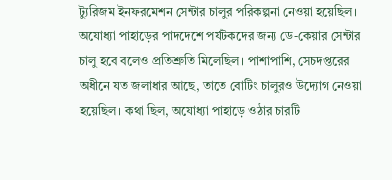ট্যুরিজম ইনফরমেশন সেন্টার চালুর পরিকল্পনা নেওয়া হয়েছিল। অযোধ্যা পাহাড়ের পাদদেশে পর্যটকদের জন্য ডে-কেয়ার সেন্টার চালু হবে বলেও প্রতিশ্রুতি মিলেছিল। পাশাপাশি, সেচদপ্তরের অধীনে যত জলাধার আছে, তাতে বোটিং চালুরও উদ্যোগ নেওয়া হয়েছিল। কথা ছিল, অযোধ্যা পাহাড়ে ওঠার চারটি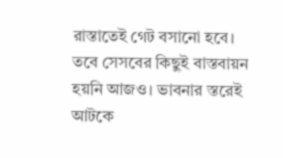রাস্তাতেই গেট বসানো হবে। তবে সেসবের কিছুই বাস্তবায়ন হয়নি আজও। ভাবনার স্তরেই আটকে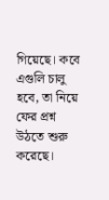গিয়েছে। কবে এগুলি চালু হবে, তা নিয়ে ফের প্রশ্ন উঠতে শুরু করেছে।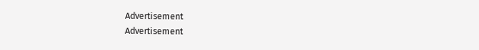Advertisement
Advertisement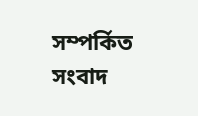সম্পর্কিত সংবাদ